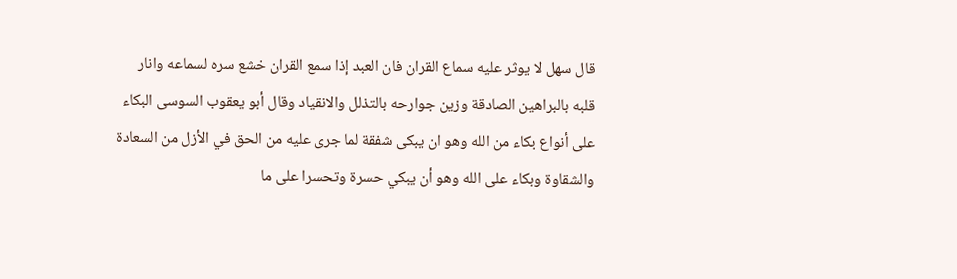قال سهل لا يوثر عليه سماع القران فان العبد إذا سمع القران خشع سره لسماعه وانار قلبه بالبراهين الصادقة وزين جوارحه بالتذلل والانقياد وقال أبو يعقوب السوسى البكاء على أنواع بكاء من الله وهو ان يبكى شفقة لما جرى عليه من الحق في الأزل من السعادة والشقاوة وبكاء على الله وهو أن يبكي حسرة وتحسرا على ما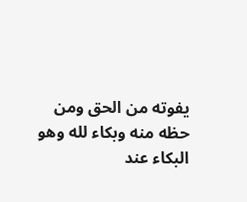يفوته من الحق ومن حظه منه وبكاء لله وهو البكاء عند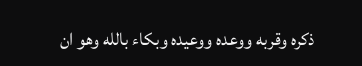ذكره وقربه ووعده ووعيده وبكاء بالله وهو ان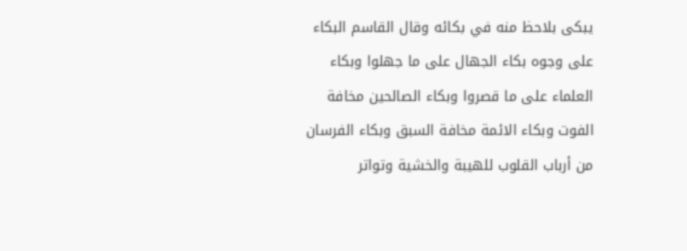يبكى بلاحظ منه في بكائه وقال القاسم البكاء على وجوه بكاء الجهال على ما جهلوا وبكاء العلماء على ما قصروا وبكاء الصالحين مخافة الفوت وبكاء الائمة مخافة السبق وبكاء الفرسان من أرباب القلوب للهيبة والخشية وتواتر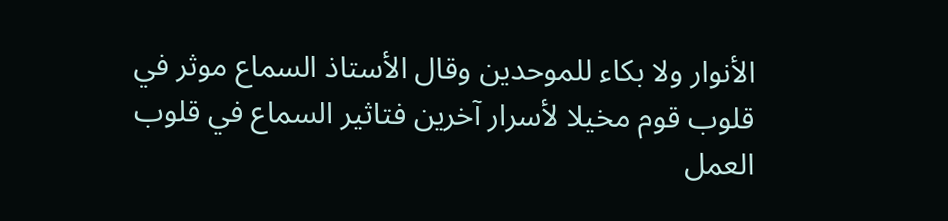الأنوار ولا بكاء للموحدين وقال الأستاذ السماع موثر في قلوب قوم مخيلا لأسرار آخرين فتاثير السماع في قلوب العمل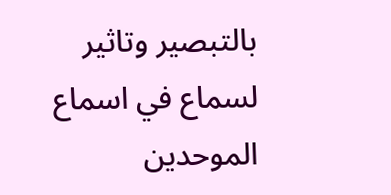بالتبصير وتاثير لسماع في اسماع الموحدين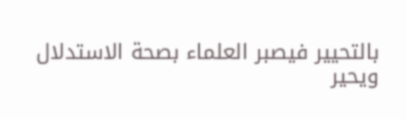بالتحيير فيصبر العلماء بصحة الاستدلال ويحير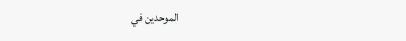الموحدين في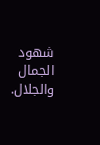شهود الجمال والجلال.